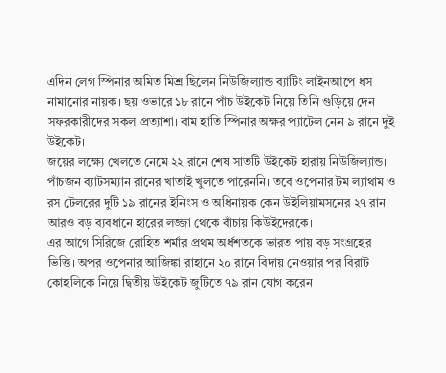এদিন লেগ স্পিনার অমিত মিশ্র ছিলেন নিউজিল্যান্ড ব্যাটিং লাইনআপে ধস নামানোর নায়ক। ছয় ওভারে ১৮ রানে পাঁচ উইকেট নিয়ে তিনি গুড়িয়ে দেন সফরকারীদের সকল প্রত্যাশা। বাম হাতি স্পিনার অক্ষর প্যাটেল নেন ৯ রানে দুই উইকেট।
জয়ের লক্ষ্যে খেলতে নেমে ২২ রানে শেষ সাতটি উইকেট হারায় নিউজিল্যান্ড। পাঁচজন ব্যাটসম্যান রানের খাতাই খুলতে পারেননি। তবে ওপেনার টম ল্যাথাম ও রস টেলরের দুটি ১৯ রানের ইনিংস ও অধিনায়ক কেন উইলিয়ামসনের ২৭ রান আরও বড় ব্যবধানে হারের লজ্জা থেকে বাঁচায় কিউইদেরকে।
এর আগে সিরিজে রোহিত শর্মার প্রথম অর্ধশতকে ভারত পায় বড় সংগ্রহের ভিত্তি। অপর ওপেনার আজিঙ্কা রাহানে ২০ রানে বিদায় নেওয়ার পর বিরাট কোহলিকে নিয়ে দ্বিতীয় উইকেট জুটিতে ৭৯ রান যোগ করেন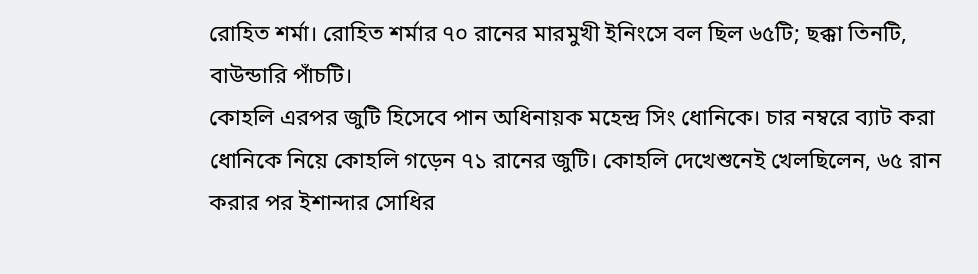রোহিত শর্মা। রোহিত শর্মার ৭০ রানের মারমুখী ইনিংসে বল ছিল ৬৫টি; ছক্কা তিনটি, বাউন্ডারি পাঁচটি।
কোহলি এরপর জুটি হিসেবে পান অধিনায়ক মহেন্দ্র সিং ধোনিকে। চার নম্বরে ব্যাট করা ধোনিকে নিয়ে কোহলি গড়েন ৭১ রানের জুটি। কোহলি দেখেশুনেই খেলছিলেন, ৬৫ রান করার পর ইশান্দার সোধির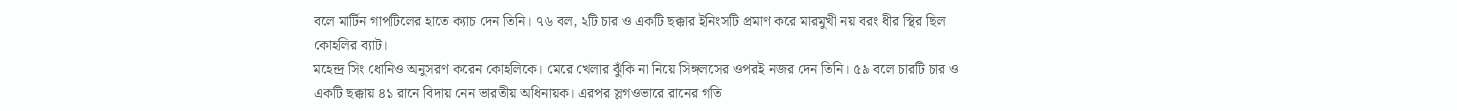বলে মার্টিন গাপটিলের হাতে ক্যাচ দেন তিনি। ৭৬ বল, ২টি চার ও একটি ছক্কার ইনিংসটি প্রমাণ করে মারমুখী নয় বরং ধীর স্থির ছিল কোহলির ব্যাট।
মহেন্দ্র সিং ধোনিও অনুসরণ করেন কোহলিকে। মেরে খেলার ঝুঁকি না নিয়ে সিঙ্গলসের ওপরই নজর দেন তিনি। ৫৯ বলে চারটি চার ও একটি ছক্কায় ৪১ রানে বিদায় নেন ভারতীয় অধিনায়ক। এরপর স্লগওভারে রানের গতি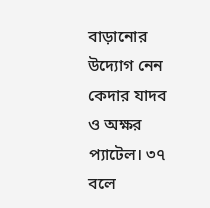বাড়ানোর উদ্যোগ নেন কেদার যাদব ও অক্ষর প্যাটেল। ৩৭ বলে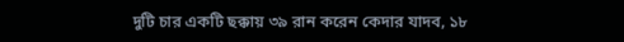দুটি চার একটি ছক্কায় ৩৯ রান করেন কেদার যাদব, ১৮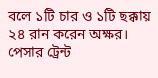বলে ১টি চার ও ১টি ছক্কায় ২৪ রান করেন অক্ষর।
পেসার ট্রেন্ট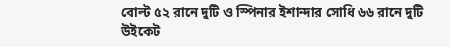বোল্ট ৫২ রানে দুটি ও স্পিনার ইশান্দার সোধি ৬৬ রানে দুটি উইকেট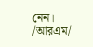নেন।
/আরএম/